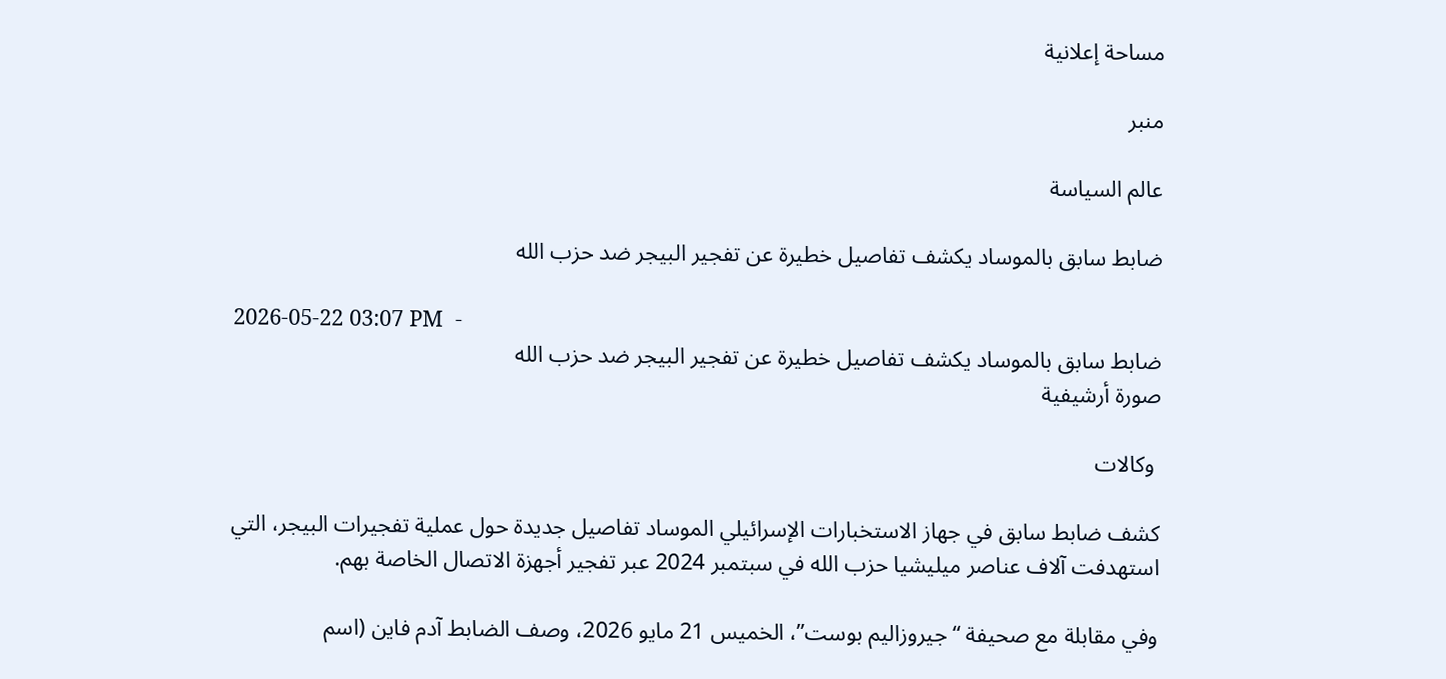مساحة إعلانية

منبر

عالم السياسة

ضابط سابق بالموساد يكشف تفاصيل خطيرة عن تفجير البيجر ضد حزب الله

2026-05-22 03:07 PM  -
ضابط سابق بالموساد يكشف تفاصيل خطيرة عن تفجير البيجر ضد حزب الله
صورة أرشيفية

 وكالات

كشف ضابط سابق في جهاز الاستخبارات الإسرائيلي الموساد تفاصيل جديدة حول عملية تفجيرات البيجر، التي استهدفت آلاف عناصر ميليشيا حزب الله في سبتمبر 2024 عبر تفجير أجهزة الاتصال الخاصة بهم.

وفي مقابلة مع صحيفة “جيروزاليم بوست”، الخميس 21 مايو 2026، وصف الضابط آدم فاين (اسم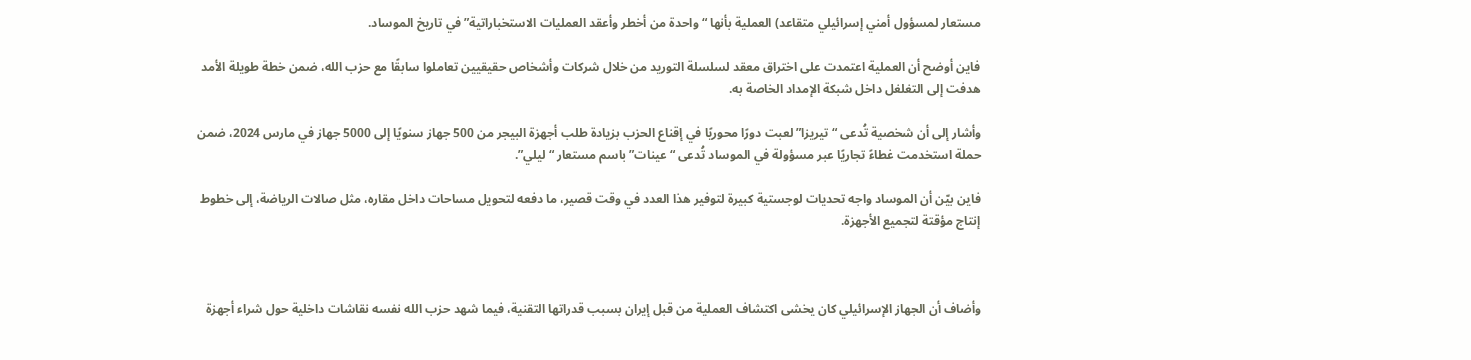مستعار لمسؤول أمني إسرائيلي متقاعد) العملية بأنها “واحدة من أخطر وأعقد العمليات الاستخباراتية” في تاريخ الموساد.

فاين أوضح أن العملية اعتمدت على اختراق معقد لسلسلة التوريد من خلال شركات وأشخاص حقيقيين تعاملوا سابقًا مع حزب الله، ضمن خطة طويلة الأمد هدفت إلى التغلغل داخل شبكة الإمداد الخاصة به.

وأشار إلى أن شخصية تُدعى “تيريزا” لعبت دورًا محوريًا في إقناع الحزب بزيادة طلب أجهزة البيجر من 500 جهاز سنويًا إلى 5000 جهاز في مارس 2024، ضمن حملة استخدمت غطاءً تجاريًا عبر مسؤولة في الموساد تُدعى “عينات” باسم مستعار “ليلي”.

فاين بيّن أن الموساد واجه تحديات لوجستية كبيرة لتوفير هذا العدد في وقت قصير، ما دفعه لتحويل مساحات داخل مقاره، مثل صالات الرياضة، إلى خطوط إنتاج مؤقتة لتجميع الأجهزة.



وأضاف أن الجهاز الإسرائيلي كان يخشى اكتشاف العملية من قبل إيران بسبب قدراتها التقنية، فيما شهد حزب الله نفسه نقاشات داخلية حول شراء أجهزة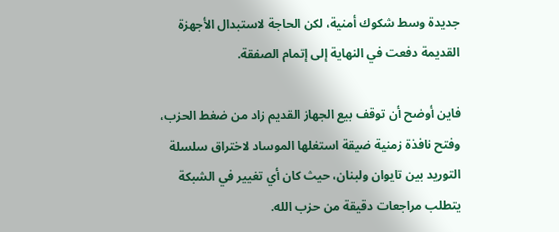جديدة وسط شكوك أمنية، لكن الحاجة لاستبدال الأجهزة القديمة دفعت في النهاية إلى إتمام الصفقة.

فاين أوضح أن توقف بيع الجهاز القديم زاد من ضغط الحزب، وفتح نافذة زمنية ضيقة استغلها الموساد لاختراق سلسلة التوريد بين تايوان ولبنان، حيث كان أي تغيير في الشبكة يتطلب مراجعات دقيقة من حزب الله.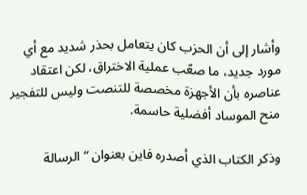وأشار إلى أن الحزب كان يتعامل بحذر شديد مع أي مورد جديد، ما صعّب عملية الاختراق، لكن اعتقاد عناصره بأن الأجهزة مخصصة للتنصت وليس للتفجير منح الموساد أفضلية حاسمة.

وذكر الكتاب الذي أصدره فاين بعنوان “الرسالة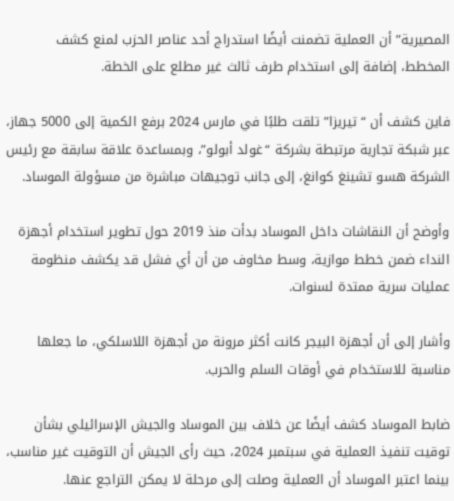المصيرية” أن العملية تضمنت أيضًا استدراج أحد عناصر الحزب لمنع كشف المخطط، إضافة إلى استخدام طرف ثالث غير مطلع على الخطة.

فاين كشف أن “تيريزا” تلقت طلبًا في مارس 2024 برفع الكمية إلى 5000 جهاز، عبر شبكة تجارية مرتبطة بشركة “غولد أبولو”، وبمساعدة علاقة سابقة مع رئيس الشركة هسو تشينغ كوانغ، إلى جانب توجيهات مباشرة من مسؤولة الموساد.

وأوضح أن النقاشات داخل الموساد بدأت منذ 2019 حول تطوير استخدام أجهزة النداء ضمن خطط موازية، وسط مخاوف من أن أي فشل قد يكشف منظومة عمليات سرية ممتدة لسنوات.

وأشار إلى أن أجهزة البيجر كانت أكثر مرونة من أجهزة اللاسلكي، ما جعلها مناسبة للاستخدام في أوقات السلم والحرب.

ضابط الموساد كشف أيضًا عن خلاف بين الموساد والجيش الإسرائيلي بشأن توقيت تنفيذ العملية في سبتمبر 2024، حيث رأى الجيش أن التوقيت غير مناسب، بينما اعتبر الموساد أن العملية وصلت إلى مرحلة لا يمكن التراجع عنها.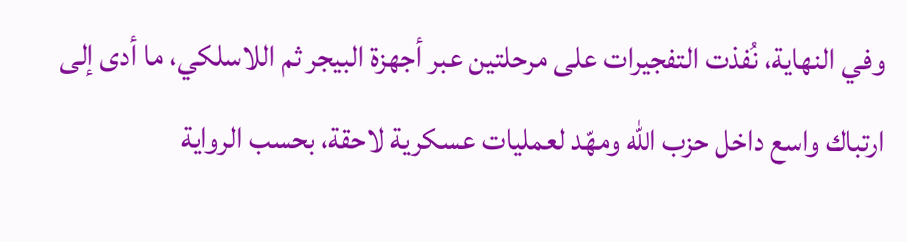وفي النهاية، نُفذت التفجيرات على مرحلتين عبر أجهزة البيجر ثم اللاسلكي، ما أدى إلى ارتباك واسع داخل حزب الله ومهّد لعمليات عسكرية لاحقة، بحسب الرواية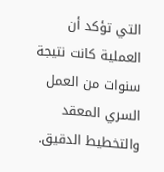التي تؤكد أن العملية كانت نتيجة سنوات من العمل السري المعقد والتخطيط الدقيق.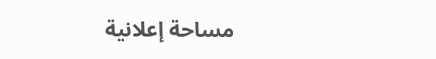مساحة إعلانية